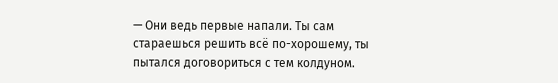— Они ведь первые напали. Ты сам стараешься решить всё по-хорошему, ты пытался договориться с тем колдуном.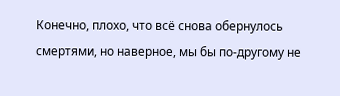Конечно, плохо, что всё снова обернулось смертями, но наверное, мы бы по-другому не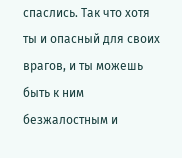спаслись. Так что хотя ты и опасный для своих врагов, и ты можешь быть к ним безжалостным и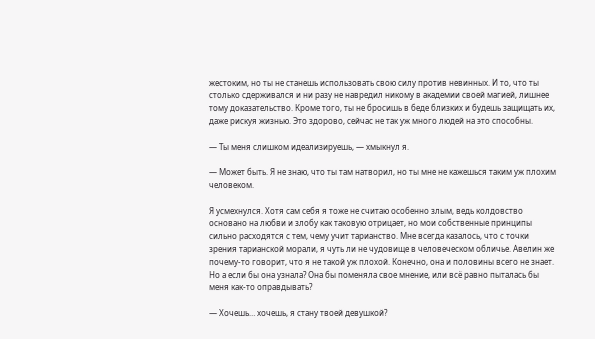жестоким, но ты не станешь использовать свою силу против невинных. И то, что ты столько сдерживался и ни разу не навредил никому в академии своей магией, лишнее тому доказательство. Кроме того, ты не бросишь в беде близких и будешь защищать их, даже рискуя жизнью. Это здорово, сейчас не так уж много людей на это способны.

— Ты меня слишком идеализируешь, — хмыкнул я.

— Может быть. Я не знаю, что ты там натворил, но ты мне не кажешься таким уж плохим человеком.

Я усмехнулся. Хотя сам себя я тоже не считаю особенно злым, ведь колдовство основано на любви и злобу как таковую отрицает, но мои собственные принципы сильно расходятся с тем, чему учит тарианство. Мне всегда казалось, что с точки зрения тарианской морали, я чуть ли не чудовище в человеческом обличье. Авелин же почему-то говорит, что я не такой уж плохой. Конечно, она и половины всего не знает. Но а если бы она узнала? Она бы поменяла свое мнение, или всё равно пыталась бы меня как-то оправдывать?

— Хочешь… хочешь, я стану твоей девушкой?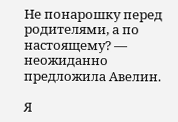Не понарошку перед родителями, а по настоящему? — неожиданно предложила Авелин.

Я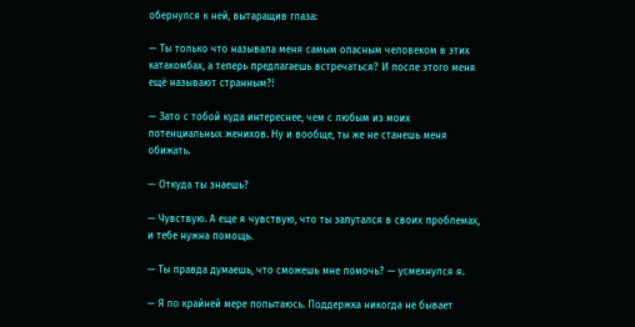обернулся к ней, вытаращив глаза:

— Ты только что называла меня самым опасным человеком в этих катакомбах, а теперь предлагаешь встречаться? И после этого меня ещё называют странным?!

— Зато с тобой куда интереснее, чем с любым из моих потенциальных женихов. Ну и вообще, ты же не станешь меня обижать.

— Откуда ты знаешь?

— Чувствую. А еще я чувствую, что ты запутался в своих проблемах, и тебе нужна помощь.

— Ты правда думаешь, что сможешь мне помочь? — усмехнулся я.

— Я по крайней мере попытаюсь. Поддержка никогда не бывает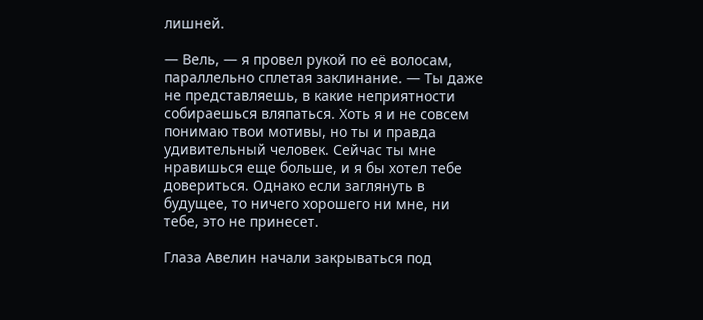лишней.

— Вель, — я провел рукой по её волосам, параллельно сплетая заклинание. — Ты даже не представляешь, в какие неприятности собираешься вляпаться. Хоть я и не совсем понимаю твои мотивы, но ты и правда удивительный человек. Сейчас ты мне нравишься еще больше, и я бы хотел тебе довериться. Однако если заглянуть в будущее, то ничего хорошего ни мне, ни тебе, это не принесет.

Глаза Авелин начали закрываться под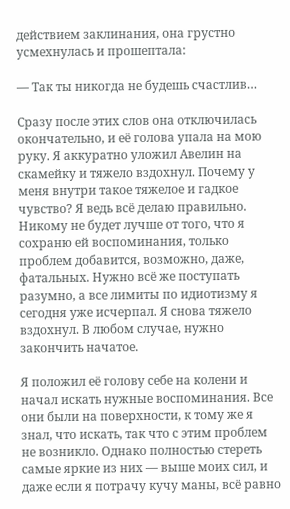действием заклинания, она грустно усмехнулась и прошептала:

— Так ты никогда не будешь счастлив…

Сразу после этих слов она отключилась окончательно, и её голова упала на мою руку. Я аккуратно уложил Авелин на скамейку и тяжело вздохнул. Почему у меня внутри такое тяжелое и гадкое чувство? Я ведь всё делаю правильно. Никому не будет лучше от того, что я сохраню ей воспоминания, только проблем добавится, возможно, даже, фатальных. Нужно всё же поступать разумно, а все лимиты по идиотизму я сегодня уже исчерпал. Я снова тяжело вздохнул. В любом случае, нужно закончить начатое.

Я положил её голову себе на колени и начал искать нужные воспоминания. Все они были на поверхности, к тому же я знал, что искать, так что с этим проблем не возникло. Однако полностью стереть самые яркие из них — выше моих сил, и даже если я потрачу кучу маны, всё равно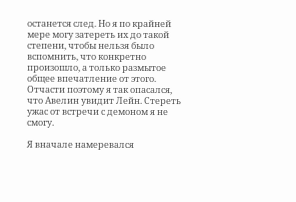останется след. Но я по крайней мере могу затереть их до такой степени, чтобы нельзя было вспомнить, что конкретно произошло, а только размытое общее впечатление от этого. Отчасти поэтому я так опасался, что Авелин увидит Лейн. Стереть ужас от встречи с демоном я не смогу.

Я вначале намеревался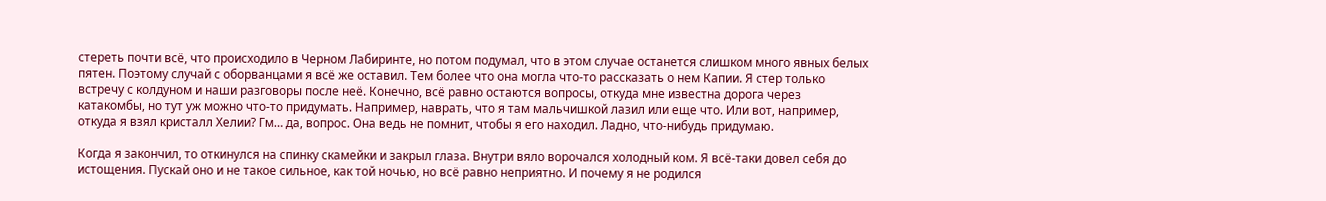стереть почти всё, что происходило в Черном Лабиринте, но потом подумал, что в этом случае останется слишком много явных белых пятен. Поэтому случай с оборванцами я всё же оставил. Тем более что она могла что-то рассказать о нем Капии. Я стер только встречу с колдуном и наши разговоры после неё. Конечно, всё равно остаются вопросы, откуда мне известна дорога через катакомбы, но тут уж можно что-то придумать. Например, наврать, что я там мальчишкой лазил или еще что. Или вот, например, откуда я взял кристалл Хелии? Гм… да, вопрос. Она ведь не помнит, чтобы я его находил. Ладно, что-нибудь придумаю.

Когда я закончил, то откинулся на спинку скамейки и закрыл глаза. Внутри вяло ворочался холодный ком. Я всё-таки довел себя до истощения. Пускай оно и не такое сильное, как той ночью, но всё равно неприятно. И почему я не родился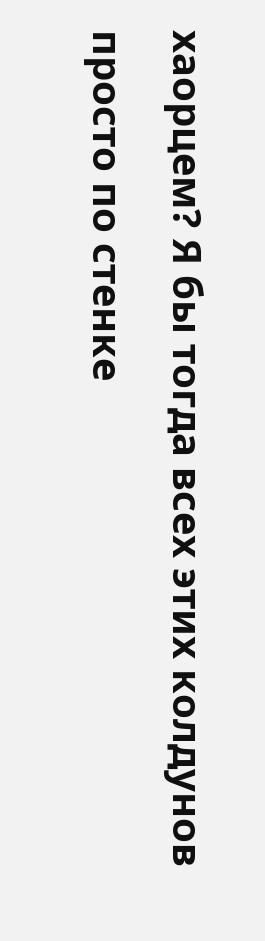хаорцем? Я бы тогда всех этих колдунов просто по стенке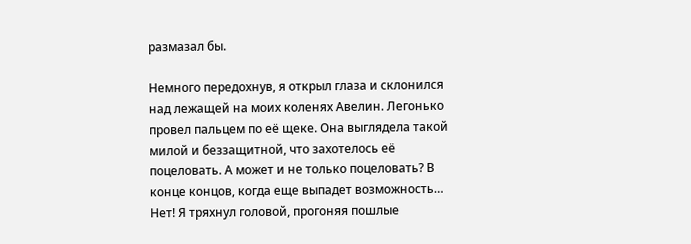размазал бы.

Немного передохнув, я открыл глаза и склонился над лежащей на моих коленях Авелин. Легонько провел пальцем по её щеке. Она выглядела такой милой и беззащитной, что захотелось её поцеловать. А может и не только поцеловать? В конце концов, когда еще выпадет возможность… Нет! Я тряхнул головой, прогоняя пошлые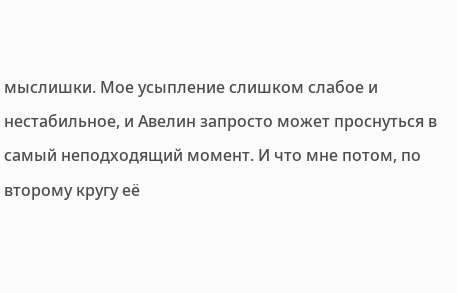мыслишки. Мое усыпление слишком слабое и нестабильное, и Авелин запросто может проснуться в самый неподходящий момент. И что мне потом, по второму кругу её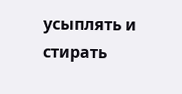усыплять и стирать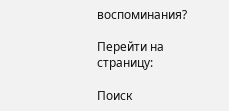воспоминания?

Перейти на страницу:

Поиск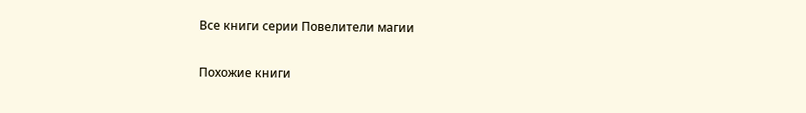Все книги серии Повелители магии

Похожие книги